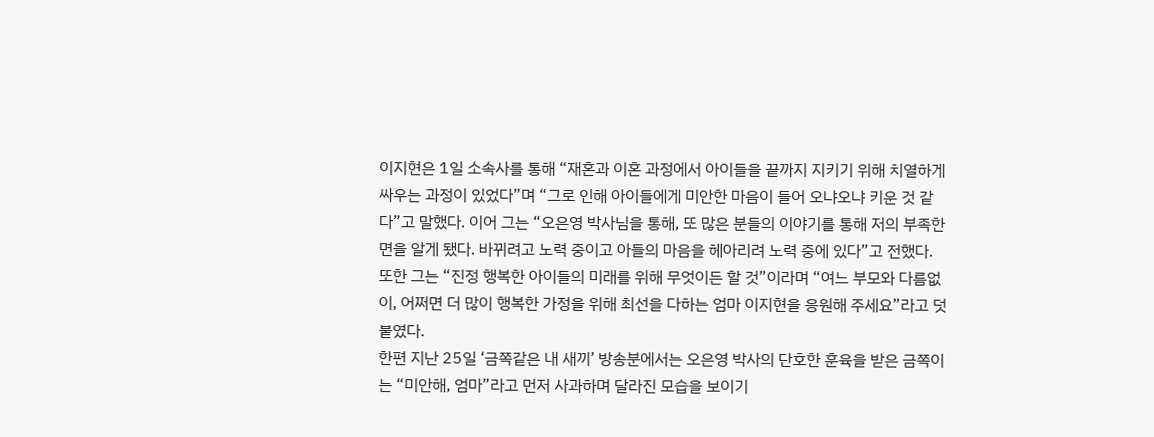이지현은 1일 소속사를 통해 “재혼과 이혼 과정에서 아이들을 끝까지 지키기 위해 치열하게 싸우는 과정이 있었다”며 “그로 인해 아이들에게 미안한 마음이 들어 오냐오냐 키운 것 같다”고 말했다. 이어 그는 “오은영 박사님을 통해, 또 많은 분들의 이야기를 통해 저의 부족한 면을 알게 됐다. 바뀌려고 노력 중이고 아들의 마음을 헤아리려 노력 중에 있다”고 전했다.
또한 그는 “진정 행복한 아이들의 미래를 위해 무엇이든 할 것”이라며 “여느 부모와 다름없이, 어쩌면 더 많이 행복한 가정을 위해 최선을 다하는 엄마 이지현을 응원해 주세요”라고 덧붙였다.
한편 지난 25일 ‘금쪽같은 내 새끼’ 방송분에서는 오은영 박사의 단호한 훈육을 받은 금쪽이는 “미안해, 엄마”라고 먼저 사과하며 달라진 모습을 보이기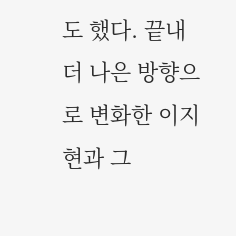도 했다. 끝내 더 나은 방향으로 변화한 이지현과 그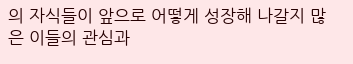의 자식들이 앞으로 어떻게 성장해 나갈지 많은 이들의 관심과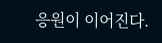응원이 이어진다.